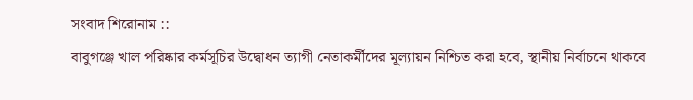সংবাদ শিরোনাম ::
বাবুগঞ্জে খাল পরিষ্কার কর্মসূচির উদ্বোধন ত্যাগী নেতাকর্মীদের মূল্যায়ন নিশ্চিত করা হবে, স্থানীয় নির্বাচনে থাকবে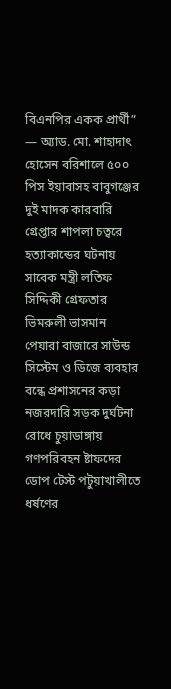বিএনপির একক প্রার্থী” — অ্যাড. মো. শাহাদাৎ হোসেন বরিশালে ৫০০ পিস ইয়াবাসহ বাবুগঞ্জের দুই মাদক কারবারি গ্রেপ্তার শাপলা চত্বরে হত্যাকান্ডের ঘটনায় সাবেক মন্ত্রী লতিফ সিদ্দিকী গ্রেফতার ভিমরুলী ভাসমান পেয়ারা বাজারে সাউন্ড সিস্টেম ও ডিজে ব্যবহার বন্ধে প্রশাসনের কড়া নজরদারি সড়ক দুর্ঘটনা রোধে চুয়াডাঙ্গায় গণপরিবহন ষ্টাফদের ডোপ টেস্ট পটুয়াখালীতে ধর্ষণের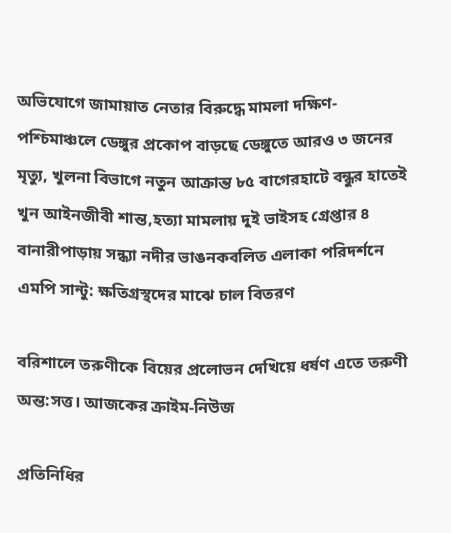অভিযোগে জামায়াত নেতার বিরুদ্ধে মামলা দক্ষিণ-পশ্চিমাঞ্চলে ডেঙ্গুর প্রকোপ বাড়ছে ডেঙ্গুতে আরও ৩ জনের মৃত্যু, খুলনা বিভাগে নতুন আক্রান্ত ৮৫ বাগেরহাটে বন্ধুর হাতেই খুন আইনজীবী শান্ত,হত্যা মামলায় দুই ভাইসহ গ্রেপ্তার ৪ বানারীপাড়ায় সন্ধ্যা নদীর ভাঙনকবলিত এলাকা পরিদর্শনে এমপি সান্টু: ক্ষতিগ্রস্থদের মাঝে চাল বিতরণ

বরিশালে তরুণীকে বিয়ের প্রলোভন দেখিয়ে ধর্ষণ এতে তরুণী অন্ত:সত্ত। আজকের ক্রাইম-নিউজ

প্রতিনিধির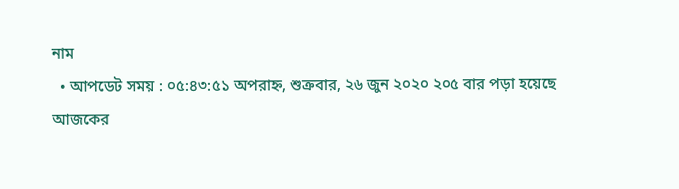নাম
  • আপডেট সময় : ০৫:৪৩:৫১ অপরাহ্ন, শুক্রবার, ২৬ জুন ২০২০ ২০৫ বার পড়া হয়েছে
আজকের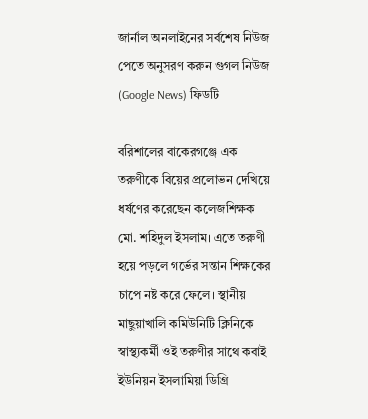জার্নাল অনলাইনের সর্বশেষ নিউজ পেতে অনুসরণ করুন গুগল নিউজ (Google News) ফিডটি

বরিশালের বাকেরগঞ্জে এক তরুণীকে বিয়ের প্রলোভন দেখিয়ে ধর্ষণের করেছেন কলেজশিক্ষক মো. শহিদুল ইসলাম। এতে তরুণী হয়ে পড়লে গর্ভের সন্তান শিক্ষকের চাপে নষ্ট করে ফেলে। স্থানীয় মাছুয়াখালি কমিউনিটি ক্লিনিকে স্বাস্থ্যকর্মী ওই তরুণীর সাথে কবাই ইউনিয়ন ইসলামিয়া ডিগ্রি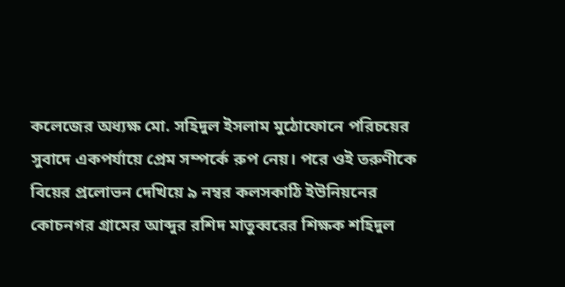কলেজের অধ্যক্ষ মো. সহিদুল ইসলাম মুঠোফোনে পরিচয়ের সুবাদে একপর্যায়ে প্রেম সম্পর্কে রুপ নেয়। পরে ওই তরুণীকে বিয়ের প্রলোভন দেখিয়ে ৯ নম্বর কলসকাঠি ইউনিয়নের কোচনগর গ্রামের আব্দুর রশিদ মাতুব্বরের শিক্ষক শহিদুল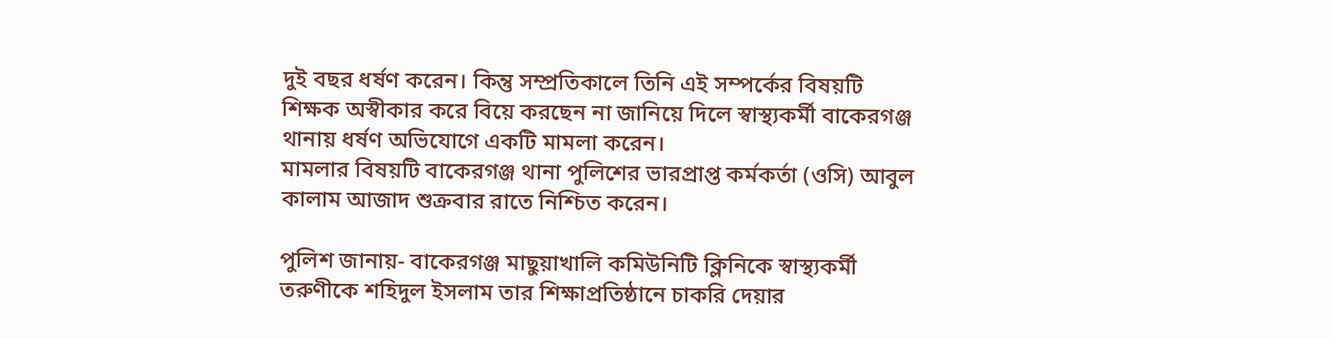দুই বছর ধর্ষণ করেন। কিন্তু সম্প্রতিকালে তিনি এই সম্পর্কের বিষয়টি শিক্ষক অস্বীকার করে বিয়ে করছেন না জানিয়ে দিলে স্বাস্থ্যকর্মী বাকেরগঞ্জ থানায় ধর্ষণ অভিযোগে একটি মামলা করেন।
মামলার বিষয়টি বাকেরগঞ্জ থানা পুলিশের ভারপ্রাপ্ত কর্মকর্তা (ওসি) আবুল কালাম আজাদ শুক্রবার রাতে নিশ্চিত করেন।

পুলিশ জানায়- বাকেরগঞ্জ মাছুয়াখালি কমিউনিটি ক্লিনিকে স্বাস্থ্যকর্মী তরুণীকে শহিদুল ইসলাম তার শিক্ষাপ্রতিষ্ঠানে চাকরি দেয়ার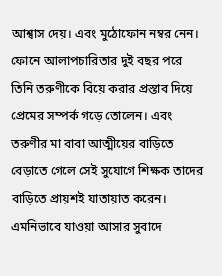আশ্বাস দেয়। এবং মুঠোফোন নম্বর নেন। ফোনে আলাপচারিতার দুই বছর পরে তিনি তরুণীকে বিয়ে করার প্রস্তাব দিয়ে প্রেমের সম্পর্ক গড়ে তোলেন। এবং তরুণীর মা বাবা আত্মীয়ের বাড়িতে বেড়াতে গেলে সেই সুযোগে শিক্ষক তাদের বাড়িতে প্রায়শই যাতায়াত করেন। এমনিভাবে যাওয়া আসার সুবাদে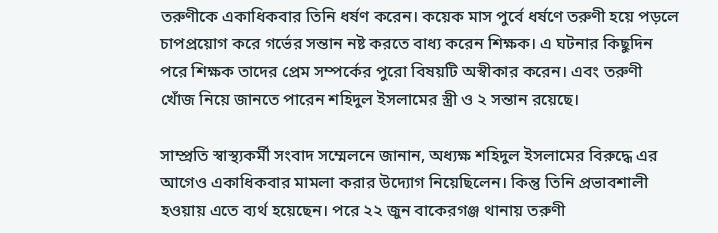তরুণীকে একাধিকবার তিনি ধর্ষণ করেন। কয়েক মাস পুর্বে ধর্ষণে তরুণী হয়ে পড়লে চাপপ্রয়োগ করে গর্ভের সন্তান নষ্ট করতে বাধ্য করেন শিক্ষক। এ ঘটনার কিছুদিন পরে শিক্ষক তাদের প্রেম সম্পর্কের পুরো বিষয়টি অস্বীকার করেন। এবং তরুণী খোঁজ নিয়ে জানতে পারেন শহিদুল ইসলামের স্ত্রী ও ২ সন্তান রয়েছে।

সাম্প্রতি স্বাস্থ্যকর্মী সংবাদ সম্মেলনে জানান, অধ্যক্ষ শহিদুল ইসলামের বিরুদ্ধে এর আগেও একাধিকবার মামলা করার উদ্যোগ নিয়েছিলেন। কিন্তু তিনি প্রভাবশালী হওয়ায় এতে ব্যর্থ হয়েছেন। পরে ২২ জুন বাকেরগঞ্জ থানায় তরুণী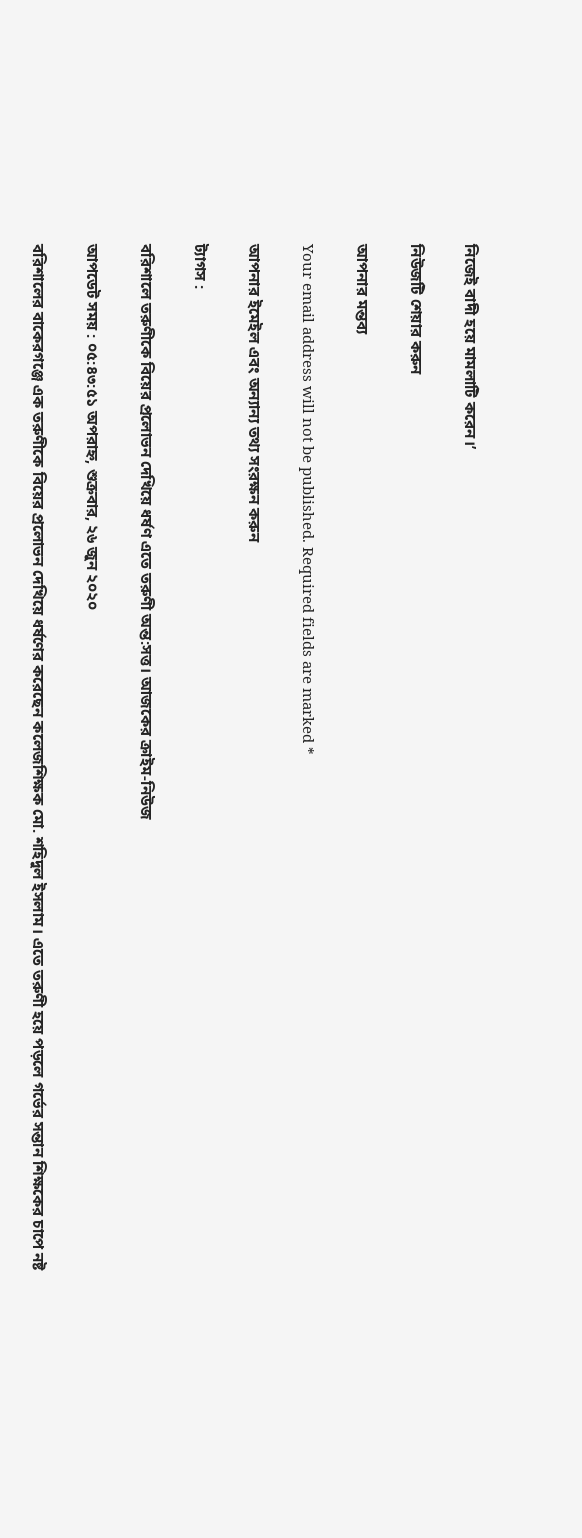নিজেই বাদী হয়ে মামলাটি করেন।’

নিউজটি শেয়ার করুন

আপনার মন্তব্য

Your email address will not be published. Required fields are marked *

আপনার ইমেইল এবং অন্যান্য তথ্য সংরক্ষন করুন

ট্যাগস :

বরিশালে তরুণীকে বিয়ের প্রলোভন দেখিয়ে ধর্ষণ এতে তরুণী অন্ত:সত্ত। আজকের ক্রাইম-নিউজ

আপডেট সময় : ০৫:৪৩:৫১ অপরাহ্ন, শুক্রবার, ২৬ জুন ২০২০

বরিশালের বাকেরগঞ্জে এক তরুণীকে বিয়ের প্রলোভন দেখিয়ে ধর্ষণের করেছেন কলেজশিক্ষক মো. শহিদুল ইসলাম। এতে তরুণী হয়ে পড়লে গর্ভের সন্তান শিক্ষকের চাপে নষ্ট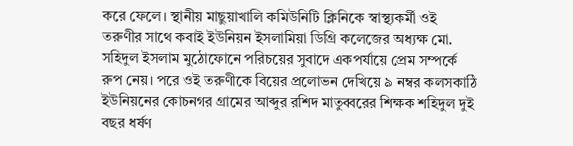করে ফেলে। স্থানীয় মাছুয়াখালি কমিউনিটি ক্লিনিকে স্বাস্থ্যকর্মী ওই তরুণীর সাথে কবাই ইউনিয়ন ইসলামিয়া ডিগ্রি কলেজের অধ্যক্ষ মো. সহিদুল ইসলাম মুঠোফোনে পরিচয়ের সুবাদে একপর্যায়ে প্রেম সম্পর্কে রুপ নেয়। পরে ওই তরুণীকে বিয়ের প্রলোভন দেখিয়ে ৯ নম্বর কলসকাঠি ইউনিয়নের কোচনগর গ্রামের আব্দুর রশিদ মাতুব্বরের শিক্ষক শহিদুল দুই বছর ধর্ষণ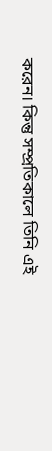করেন। কিন্তু সম্প্রতিকালে তিনি এই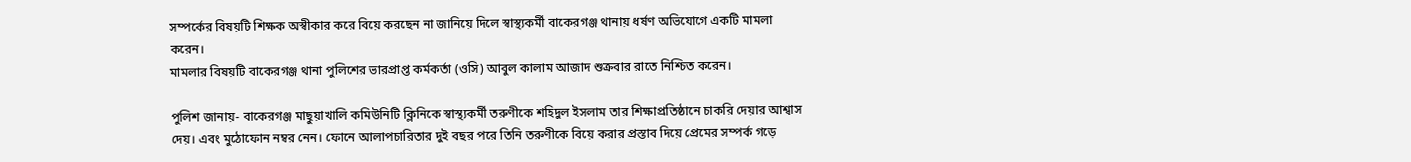সম্পর্কের বিষয়টি শিক্ষক অস্বীকার করে বিয়ে করছেন না জানিয়ে দিলে স্বাস্থ্যকর্মী বাকেরগঞ্জ থানায় ধর্ষণ অভিযোগে একটি মামলা করেন।
মামলার বিষয়টি বাকেরগঞ্জ থানা পুলিশের ভারপ্রাপ্ত কর্মকর্তা (ওসি) আবুল কালাম আজাদ শুক্রবার রাতে নিশ্চিত করেন।

পুলিশ জানায়- বাকেরগঞ্জ মাছুয়াখালি কমিউনিটি ক্লিনিকে স্বাস্থ্যকর্মী তরুণীকে শহিদুল ইসলাম তার শিক্ষাপ্রতিষ্ঠানে চাকরি দেয়ার আশ্বাস দেয়। এবং মুঠোফোন নম্বর নেন। ফোনে আলাপচারিতার দুই বছর পরে তিনি তরুণীকে বিয়ে করার প্রস্তাব দিয়ে প্রেমের সম্পর্ক গড়ে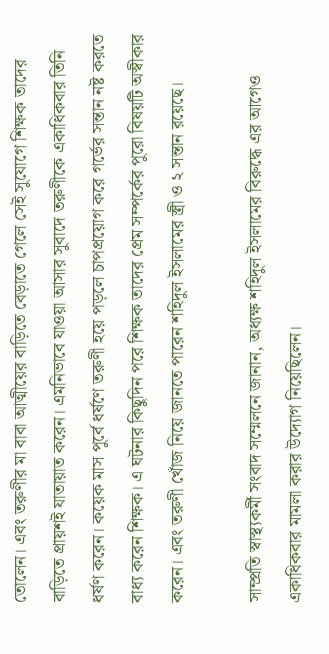তোলেন। এবং তরুণীর মা বাবা আত্মীয়ের বাড়িতে বেড়াতে গেলে সেই সুযোগে শিক্ষক তাদের বাড়িতে প্রায়শই যাতায়াত করেন। এমনিভাবে যাওয়া আসার সুবাদে তরুণীকে একাধিকবার তিনি ধর্ষণ করেন। কয়েক মাস পুর্বে ধর্ষণে তরুণী হয়ে পড়লে চাপপ্রয়োগ করে গর্ভের সন্তান নষ্ট করতে বাধ্য করেন শিক্ষক। এ ঘটনার কিছুদিন পরে শিক্ষক তাদের প্রেম সম্পর্কের পুরো বিষয়টি অস্বীকার করেন। এবং তরুণী খোঁজ নিয়ে জানতে পারেন শহিদুল ইসলামের স্ত্রী ও ২ সন্তান রয়েছে।

সাম্প্রতি স্বাস্থ্যকর্মী সংবাদ সম্মেলনে জানান, অধ্যক্ষ শহিদুল ইসলামের বিরুদ্ধে এর আগেও একাধিকবার মামলা করার উদ্যোগ নিয়েছিলেন।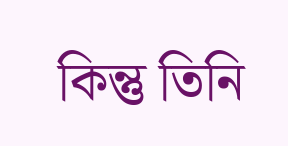কিন্তু তিনি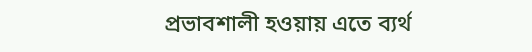প্রভাবশালী হওয়ায় এতে ব্যর্থ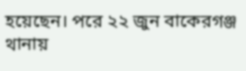হয়েছেন। পরে ২২ জুন বাকেরগঞ্জ থানায়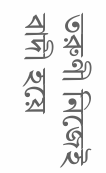তরুণী নিজেই বাদী হয়ে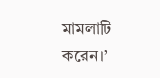মামলাটি করেন।’